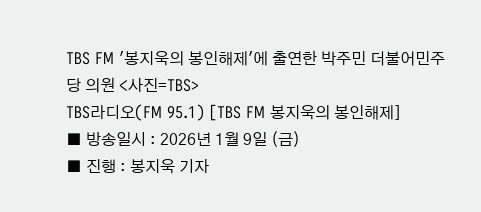TBS FM '봉지욱의 봉인해제'에 출연한 박주민 더불어민주당 의원 <사진=TBS>
TBS라디오(FM 95.1) [TBS FM 봉지욱의 봉인해제]
■ 방송일시 : 2026년 1월 9일 (금)
■ 진행 : 봉지욱 기자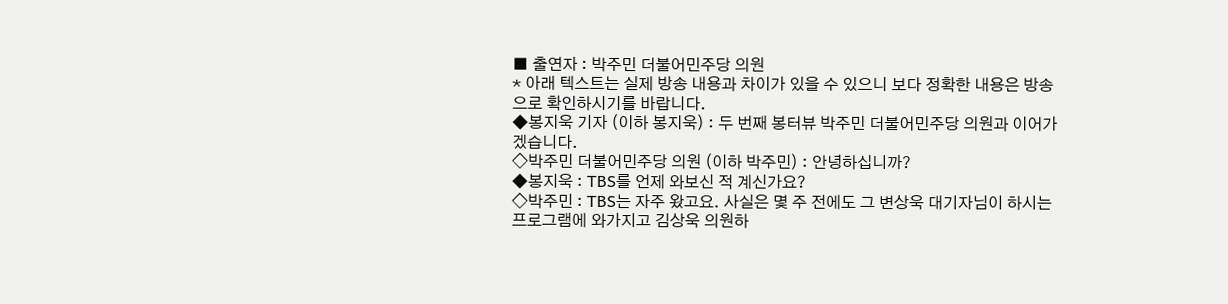■ 출연자 : 박주민 더불어민주당 의원
* 아래 텍스트는 실제 방송 내용과 차이가 있을 수 있으니 보다 정확한 내용은 방송으로 확인하시기를 바랍니다.
◆봉지욱 기자 (이하 봉지욱) : 두 번째 봉터뷰 박주민 더불어민주당 의원과 이어가겠습니다.
◇박주민 더불어민주당 의원 (이하 박주민) : 안녕하십니까?
◆봉지욱 : TBS를 언제 와보신 적 계신가요?
◇박주민 : TBS는 자주 왔고요. 사실은 몇 주 전에도 그 변상욱 대기자님이 하시는 프로그램에 와가지고 김상욱 의원하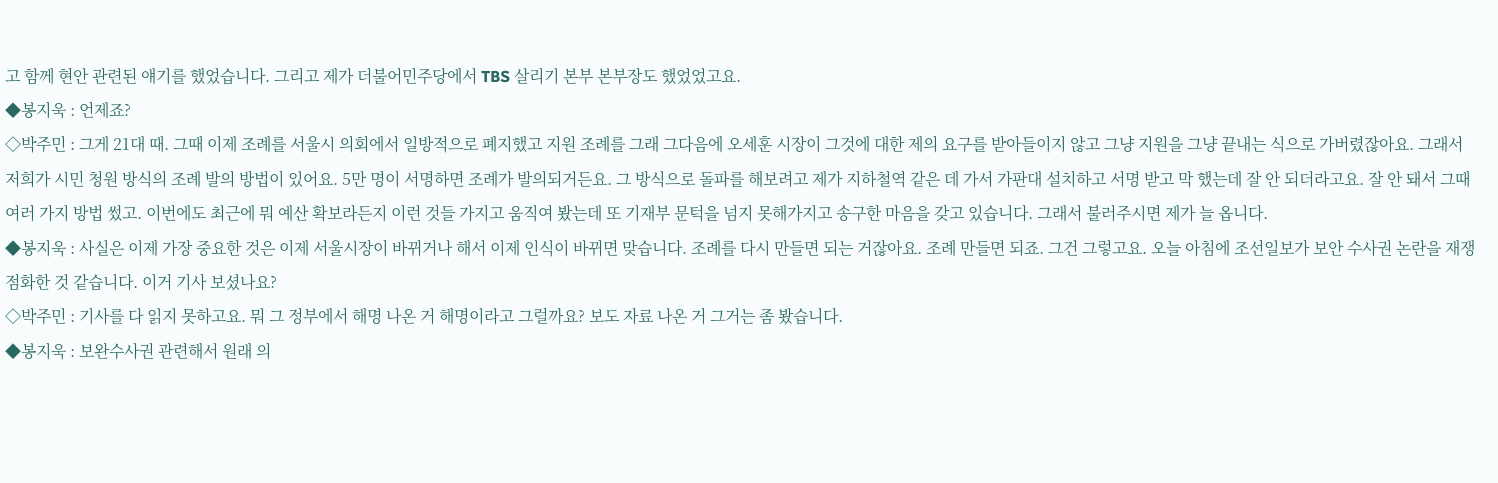고 함께 현안 관련된 얘기를 했었습니다. 그리고 제가 더불어민주당에서 TBS 살리기 본부 본부장도 했었었고요.
◆봉지욱 : 언제죠?
◇박주민 : 그게 21대 때. 그때 이제 조례를 서울시 의회에서 일방적으로 폐지했고 지원 조례를 그래 그다음에 오세훈 시장이 그것에 대한 제의 요구를 받아들이지 않고 그냥 지원을 그냥 끝내는 식으로 가버렸잖아요. 그래서 저희가 시민 청원 방식의 조례 발의 방법이 있어요. 5만 명이 서명하면 조례가 발의되거든요. 그 방식으로 돌파를 해보려고 제가 지하철역 같은 데 가서 가판대 설치하고 서명 받고 막 했는데 잘 안 되더라고요. 잘 안 돼서 그때 여러 가지 방법 썼고. 이번에도 최근에 뭐 예산 확보라든지 이런 것들 가지고 움직여 봤는데 또 기재부 문턱을 넘지 못해가지고 송구한 마음을 갖고 있습니다. 그래서 불러주시면 제가 늘 옵니다.
◆봉지욱 : 사실은 이제 가장 중요한 것은 이제 서울시장이 바뀌거나 해서 이제 인식이 바뀌면 맞습니다. 조례를 다시 만들면 되는 거잖아요. 조례 만들면 되죠. 그건 그렇고요. 오늘 아침에 조선일보가 보안 수사권 논란을 재쟁점화한 것 같습니다. 이거 기사 보셨나요?
◇박주민 : 기사를 다 읽지 못하고요. 뭐 그 정부에서 해명 나온 거 해명이라고 그럴까요? 보도 자료 나온 거 그거는 좀 봤습니다.
◆봉지욱 : 보완수사권 관련해서 원래 의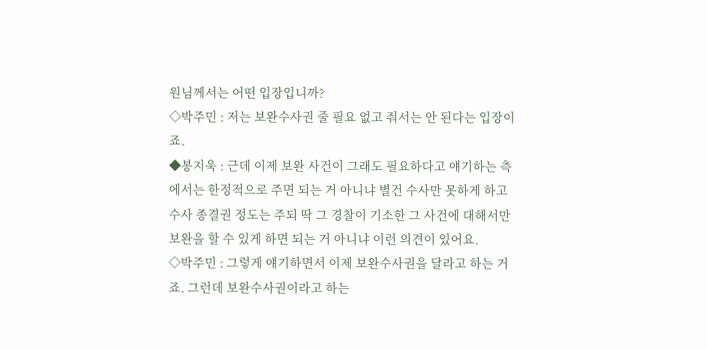원님께서는 어떤 입장입니까?
◇박주민 : 저는 보완수사권 줄 필요 없고 줘서는 안 된다는 입장이죠.
◆봉지욱 : 근데 이제 보완 사건이 그래도 필요하다고 얘기하는 측에서는 한정적으로 주면 되는 거 아니냐 별건 수사만 못하게 하고 수사 종결권 정도는 주되 딱 그 경찰이 기소한 그 사건에 대해서만 보완을 할 수 있게 하면 되는 거 아니냐 이런 의견이 있어요.
◇박주민 : 그렇게 얘기하면서 이제 보완수사권을 달라고 하는 거죠. 그런데 보완수사권이라고 하는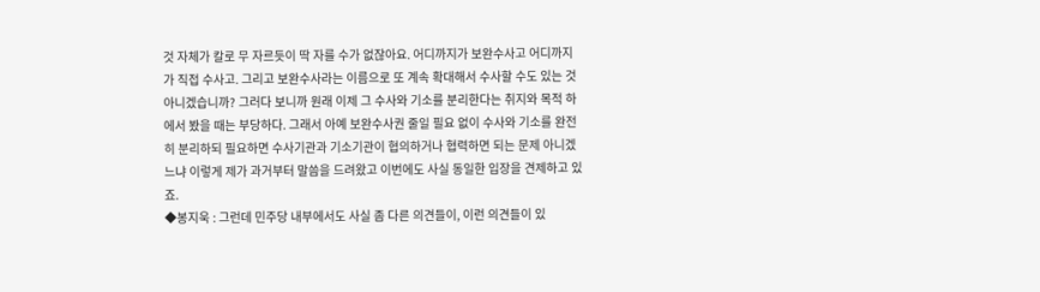것 자체가 칼로 무 자르듯이 딱 자를 수가 없잖아요. 어디까지가 보완수사고 어디까지가 직접 수사고. 그리고 보완수사라는 이름으로 또 계속 확대해서 수사할 수도 있는 것 아니겠습니까? 그러다 보니까 원래 이제 그 수사와 기소를 분리한다는 취지와 목적 하에서 봤을 때는 부당하다. 그래서 아예 보완수사권 줄일 필요 없이 수사와 기소를 완전히 분리하되 필요하면 수사기관과 기소기관이 협의하거나 협력하면 되는 문제 아니겠느냐 이렇게 제가 과거부터 말씀을 드려왔고 이번에도 사실 동일한 입장을 견제하고 있죠.
◆봉지욱 : 그런데 민주당 내부에서도 사실 좀 다른 의견들이, 이런 의견들이 있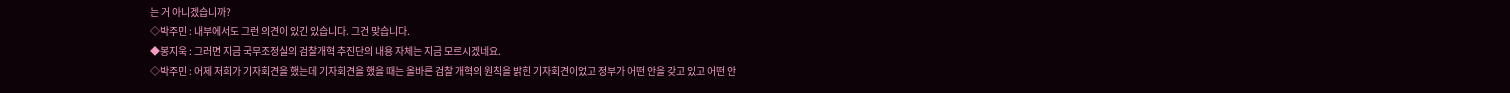는 거 아니겠습니까?
◇박주민 : 내부에서도 그런 의견이 있긴 있습니다. 그건 맞습니다.
◆봉지욱 : 그러면 지금 국무조정실의 검찰개혁 추진단의 내용 자체는 지금 모르시겠네요.
◇박주민 : 어제 저희가 기자회견을 했는데 기자회견을 했을 때는 올바른 검찰 개혁의 원칙을 밝힌 기자회견이었고 정부가 어떤 안을 갖고 있고 어떤 안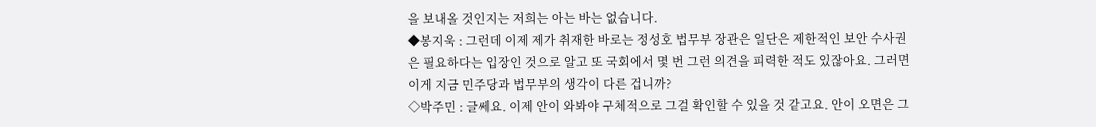을 보내올 것인지는 저희는 아는 바는 없습니다.
◆봉지욱 : 그런데 이제 제가 취재한 바로는 정성호 법무부 장관은 일단은 제한적인 보안 수사권은 필요하다는 입장인 것으로 알고 또 국회에서 몇 번 그런 의견을 피력한 적도 있잖아요. 그러면 이게 지금 민주당과 법무부의 생각이 다른 겁니까?
◇박주민 : 글쎄요. 이제 안이 와봐야 구체적으로 그걸 확인할 수 있을 것 같고요. 안이 오면은 그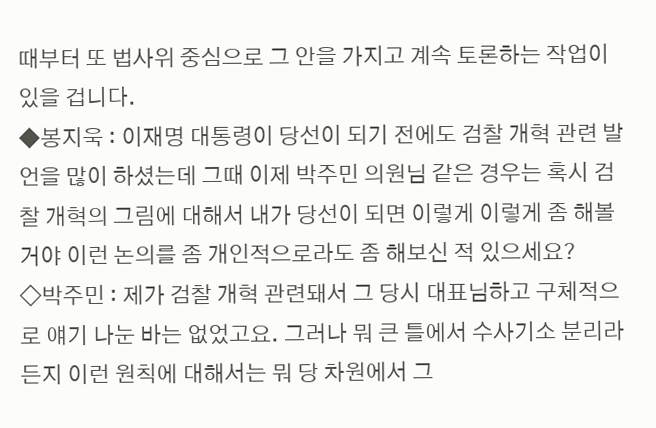때부터 또 법사위 중심으로 그 안을 가지고 계속 토론하는 작업이 있을 겁니다.
◆봉지욱 : 이재명 대통령이 당선이 되기 전에도 검찰 개혁 관련 발언을 많이 하셨는데 그때 이제 박주민 의원님 같은 경우는 혹시 검찰 개혁의 그림에 대해서 내가 당선이 되면 이렇게 이렇게 좀 해볼 거야 이런 논의를 좀 개인적으로라도 좀 해보신 적 있으세요?
◇박주민 : 제가 검찰 개혁 관련돼서 그 당시 대표님하고 구체적으로 얘기 나눈 바는 없었고요. 그러나 뭐 큰 틀에서 수사기소 분리라든지 이런 원칙에 대해서는 뭐 당 차원에서 그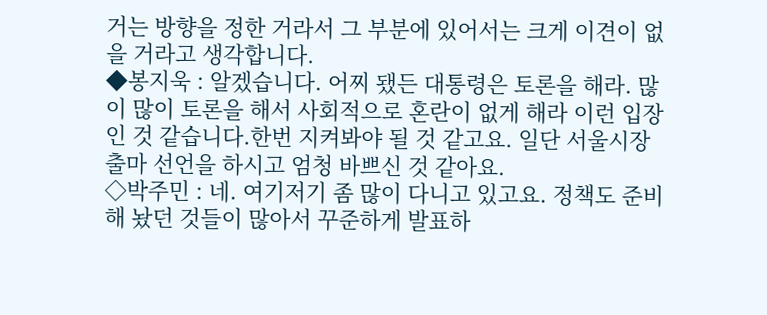거는 방향을 정한 거라서 그 부분에 있어서는 크게 이견이 없을 거라고 생각합니다.
◆봉지욱 : 알겠습니다. 어찌 됐든 대통령은 토론을 해라. 많이 많이 토론을 해서 사회적으로 혼란이 없게 해라 이런 입장인 것 같습니다.한번 지켜봐야 될 것 같고요. 일단 서울시장 출마 선언을 하시고 엄청 바쁘신 것 같아요.
◇박주민 : 네. 여기저기 좀 많이 다니고 있고요. 정책도 준비해 놨던 것들이 많아서 꾸준하게 발표하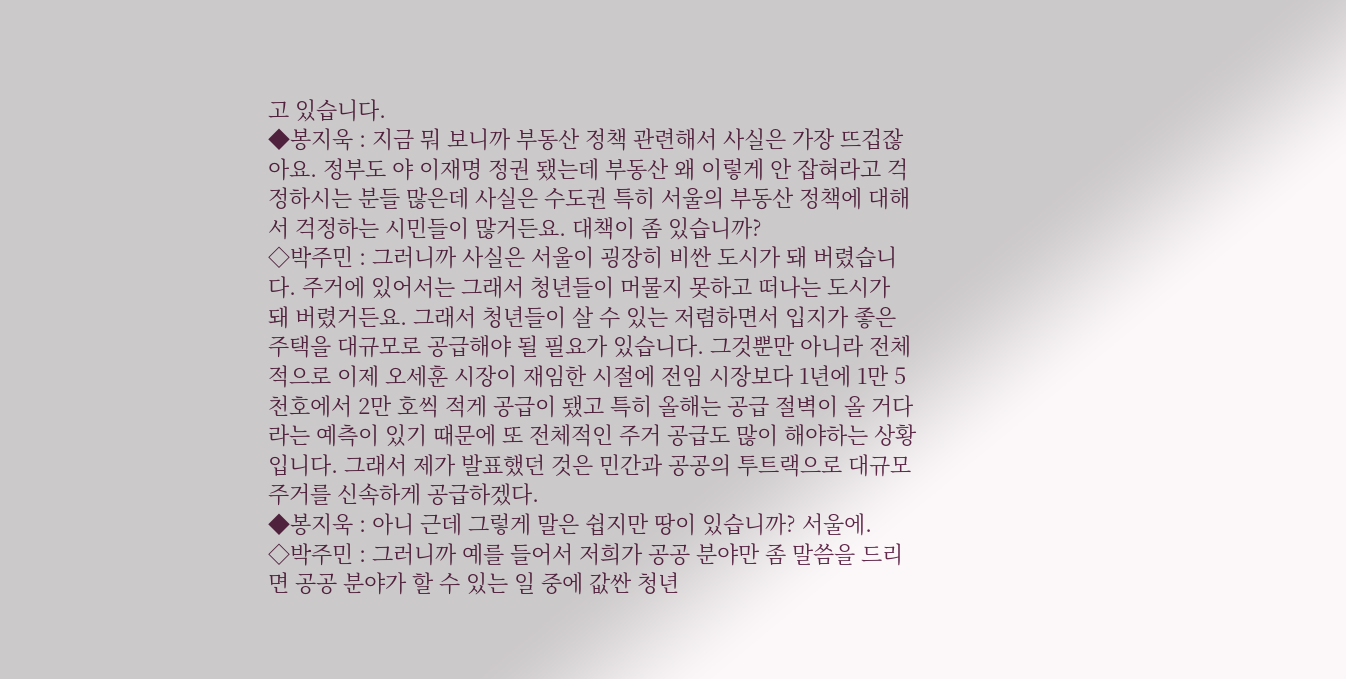고 있습니다.
◆봉지욱 : 지금 뭐 보니까 부동산 정책 관련해서 사실은 가장 뜨겁잖아요. 정부도 야 이재명 정권 됐는데 부동산 왜 이렇게 안 잡혀라고 걱정하시는 분들 많은데 사실은 수도권 특히 서울의 부동산 정책에 대해서 걱정하는 시민들이 많거든요. 대책이 좀 있습니까?
◇박주민 : 그러니까 사실은 서울이 굉장히 비싼 도시가 돼 버렸습니다. 주거에 있어서는 그래서 청년들이 머물지 못하고 떠나는 도시가 돼 버렸거든요. 그래서 청년들이 살 수 있는 저렴하면서 입지가 좋은 주택을 대규모로 공급해야 될 필요가 있습니다. 그것뿐만 아니라 전체적으로 이제 오세훈 시장이 재임한 시절에 전임 시장보다 1년에 1만 5천호에서 2만 호씩 적게 공급이 됐고 특히 올해는 공급 절벽이 올 거다라는 예측이 있기 때문에 또 전체적인 주거 공급도 많이 해야하는 상황입니다. 그래서 제가 발표했던 것은 민간과 공공의 투트랙으로 대규모 주거를 신속하게 공급하겠다.
◆봉지욱 : 아니 근데 그렇게 말은 쉽지만 땅이 있습니까? 서울에.
◇박주민 : 그러니까 예를 들어서 저희가 공공 분야만 좀 말씀을 드리면 공공 분야가 할 수 있는 일 중에 값싼 청년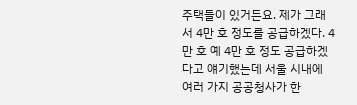주택들이 있거든요. 제가 그래서 4만 호 정도를 공급하겠다. 4만 호 예 4만 호 정도 공급하겠다고 얘기했는데 서울 시내에 여러 가지 공공청사가 한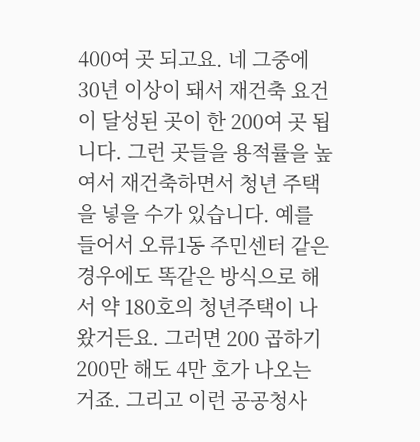400여 곳 되고요. 네 그중에 30년 이상이 돼서 재건축 요건이 달성된 곳이 한 200여 곳 됩니다. 그런 곳들을 용적률을 높여서 재건축하면서 청년 주택을 넣을 수가 있습니다. 예를 들어서 오류1동 주민센터 같은 경우에도 똑같은 방식으로 해서 약 180호의 청년주택이 나왔거든요. 그러면 200 곱하기 200만 해도 4만 호가 나오는 거죠. 그리고 이런 공공청사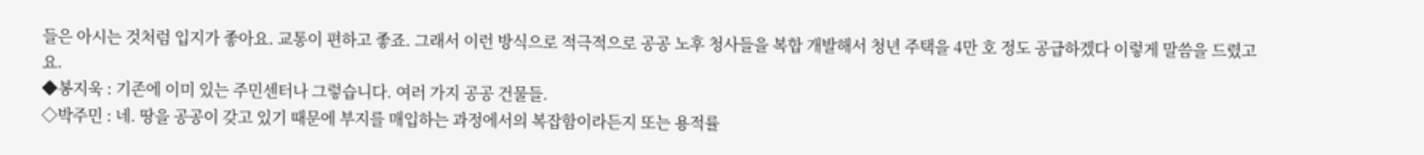들은 아시는 것처럼 입지가 좋아요. 교통이 편하고 좋죠. 그래서 이런 방식으로 적극적으로 공공 노후 청사들을 복합 개발해서 청년 주택을 4만 호 정도 공급하겠다 이렇게 말씀을 드렸고요.
◆봉지욱 : 기존에 이미 있는 주민센터나 그렇습니다. 여러 가지 공공 건물들.
◇박주민 : 네. 땅을 공공이 갖고 있기 때문에 부지를 매입하는 과정에서의 복잡함이라든지 또는 용적률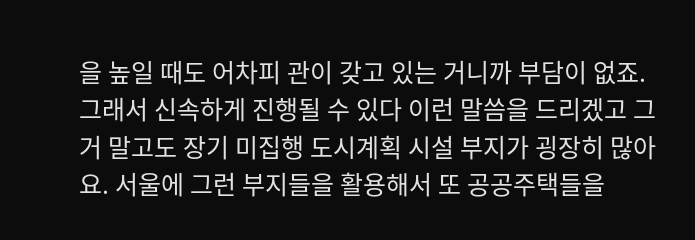을 높일 때도 어차피 관이 갖고 있는 거니까 부담이 없죠. 그래서 신속하게 진행될 수 있다 이런 말씀을 드리겠고 그거 말고도 장기 미집행 도시계획 시설 부지가 굉장히 많아요. 서울에 그런 부지들을 활용해서 또 공공주택들을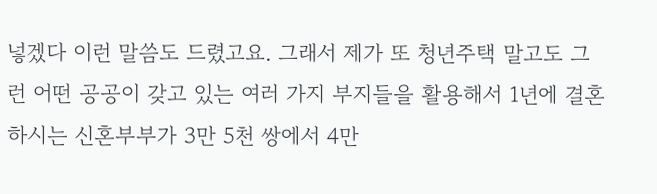넣겠다 이런 말씀도 드렸고요. 그래서 제가 또 청년주택 말고도 그런 어떤 공공이 갖고 있는 여러 가지 부지들을 활용해서 1년에 결혼하시는 신혼부부가 3만 5천 쌍에서 4만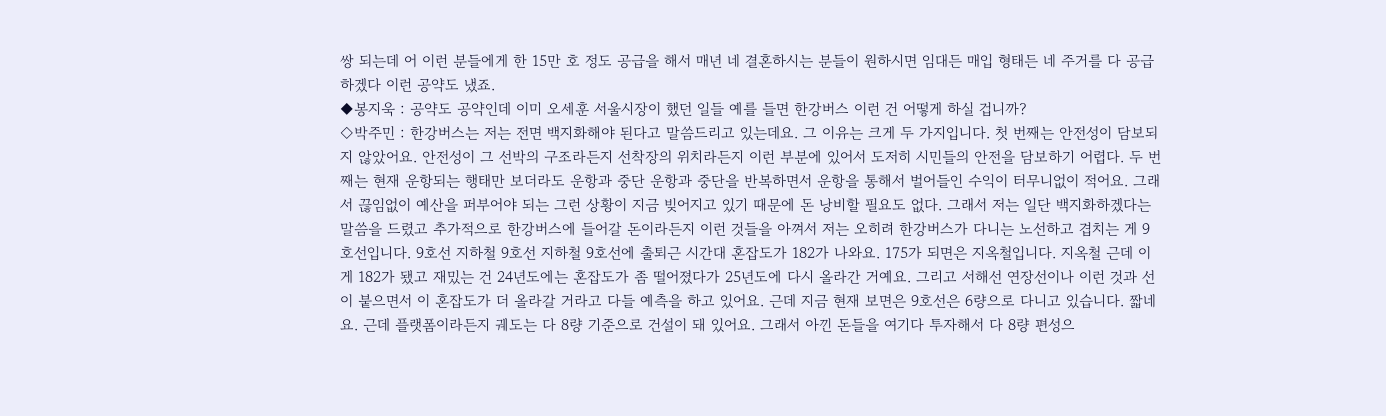쌍 되는데 어 이런 분들에게 한 15만 호 정도 공급을 해서 매년 네 결혼하시는 분들이 원하시면 임대든 매입 형태든 네 주거를 다 공급하겠다 이런 공약도 냈죠.
◆봉지욱 : 공약도 공약인데 이미 오세훈 서울시장이 했던 일들 예를 들면 한강버스 이런 건 어떻게 하실 겁니까?
◇박주민 : 한강버스는 저는 전면 백지화해야 된다고 말씀드리고 있는데요. 그 이유는 크게 두 가지입니다. 첫 번째는 안전성이 담보되지 않았어요. 안전성이 그 선박의 구조라든지 선착장의 위치라든지 이런 부분에 있어서 도저히 시민들의 안전을 담보하기 어렵다. 두 번째는 현재 운항되는 행태만 보더라도 운항과 중단 운항과 중단을 반복하면서 운항을 통해서 벌어들인 수익이 터무니없이 적어요. 그래서 끊임없이 예산을 퍼부어야 되는 그런 상황이 지금 빚어지고 있기 때문에 돈 낭비할 필요도 없다. 그래서 저는 일단 백지화하겠다는 말씀을 드렸고 추가적으로 한강버스에 들어갈 돈이라든지 이런 것들을 아껴서 저는 오히려 한강버스가 다니는 노선하고 겹치는 게 9호선입니다. 9호선 지하철 9호선 지하철 9호선에 출퇴근 시간대 혼잡도가 182가 나와요. 175가 되면은 지옥철입니다. 지옥철 근데 이게 182가 됐고 재밌는 건 24년도에는 혼잡도가 좀 떨어졌다가 25년도에 다시 올라간 거예요. 그리고 서해선 연장선이나 이런 것과 선이 붙으면서 이 혼잡도가 더 올라갈 거라고 다들 예측을 하고 있어요. 근데 지금 현재 보면은 9호선은 6량으로 다니고 있습니다. 짧네요. 근데 플랫폼이라든지 궤도는 다 8량 기준으로 건설이 돼 있어요. 그래서 아낀 돈들을 여기다 투자해서 다 8량 편성으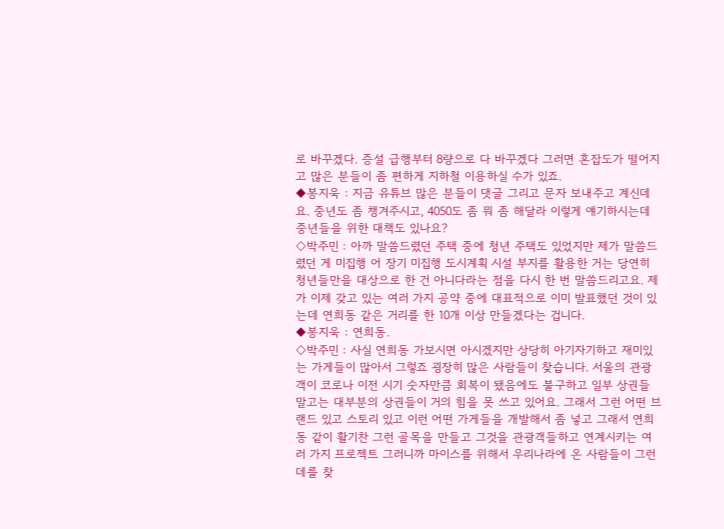로 바꾸겠다. 증설 급행부터 8량으로 다 바꾸겠다 그러면 혼잡도가 떨어지고 많은 분들이 좀 편하게 지하철 이용하실 수가 있죠.
◆봉지욱 : 지금 유튜브 많은 분들이 댓글 그리고 문자 보내주고 계신데요. 중년도 좀 챙겨주시고, 4050도 좀 뭐 좀 해달라 이렇게 얘기하시는데 중년들을 위한 대책도 있나요?
◇박주민 : 아까 말씀드렸던 주택 중에 청년 주택도 있었지만 제가 말씀드렸던 게 미집행 어 장기 미집행 도시계획 시설 부지를 활용한 거는 당연히 청년들만을 대상으로 한 건 아니다라는 점을 다시 한 번 말씀드리고요. 제가 이제 갖고 있는 여러 가지 공약 중에 대표적으로 이미 발표했던 것이 있는데 연희동 같은 거리를 한 10개 이상 만들겠다는 겁니다.
◆봉지욱 : 연희동.
◇박주민 : 사실 연희동 가보시면 아시겠지만 상당히 아기자기하고 재미있는 가게들이 많아서 그렇죠 굉장히 많은 사람들이 찾습니다. 서울의 관광객이 코로나 이전 시기 숫자만큼 회복이 됐음에도 불구하고 일부 상권들 말고는 대부분의 상권들이 거의 힘을 못 쓰고 있어요. 그래서 그런 어떤 브랜드 있고 스토리 있고 이런 어떤 가게들을 개발해서 좀 넣고 그래서 연희동 같이 활기찬 그런 골목을 만들고 그것을 관광객들하고 연계시키는 여러 가지 프로젝트 그러니까 마이스를 위해서 우리나라에 온 사람들이 그런 데를 찾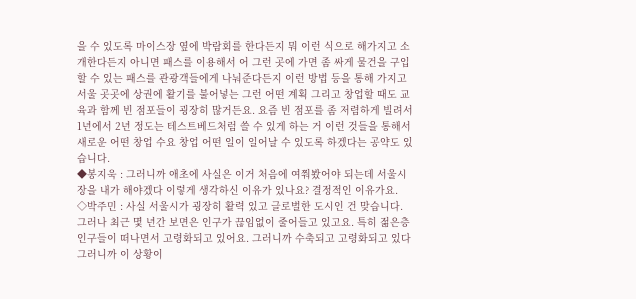을 수 있도록 마이스장 옆에 박람회를 한다든지 뭐 이런 식으로 해가지고 소개한다든지 아니면 패스를 이용해서 어 그런 곳에 가면 좀 싸게 물건을 구입할 수 있는 패스를 관광객들에게 나눠준다든지 이런 방법 등을 통해 가지고 서울 곳곳에 상권에 활기를 불어넣는 그런 어떤 계획 그리고 창업할 때도 교육과 함께 빈 점포들이 굉장히 많거든요. 요즘 빈 점포를 좀 저렴하게 빌려서 1년에서 2년 정도는 테스트베드처럼 쓸 수 있게 하는 거 이런 것들을 통해서 새로운 어떤 창업 수요 창업 어떤 일이 일어날 수 있도록 하겠다는 공약도 있습니다.
◆봉지욱 : 그러니까 애초에 사실은 이거 처음에 여쭤봤어야 되는데 서울시장을 내가 해야겠다 이렇게 생각하신 이유가 있나요? 결정적인 이유가요.
◇박주민 : 사실 서울시가 굉장히 활력 있고 글로벌한 도시인 건 맞습니다. 그러나 최근 몇 년간 보면은 인구가 끊임없이 줄어들고 있고요. 특히 젊은층 인구들이 떠나면서 고령화되고 있어요. 그러니까 수축되고 고령화되고 있다 그러니까 이 상황이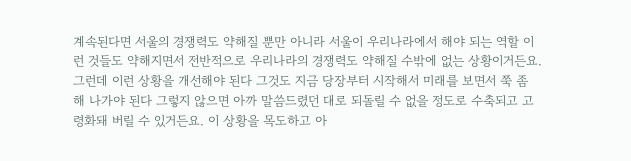계속된다면 서울의 경쟁력도 약해질 뿐만 아니라 서울이 우리나라에서 해야 되는 역할 이런 것들도 약해지면서 전반적으로 우리나라의 경쟁력도 약해질 수밖에 없는 상황이거든요. 그런데 이런 상황을 개선해야 된다 그것도 지금 당장부터 시작해서 미래를 보면서 쭉 좀 해 나가야 된다 그렇지 않으면 아까 말씀드렸던 대로 되돌릴 수 없을 정도로 수축되고 고령화돼 버릴 수 있거든요. 이 상황을 목도하고 아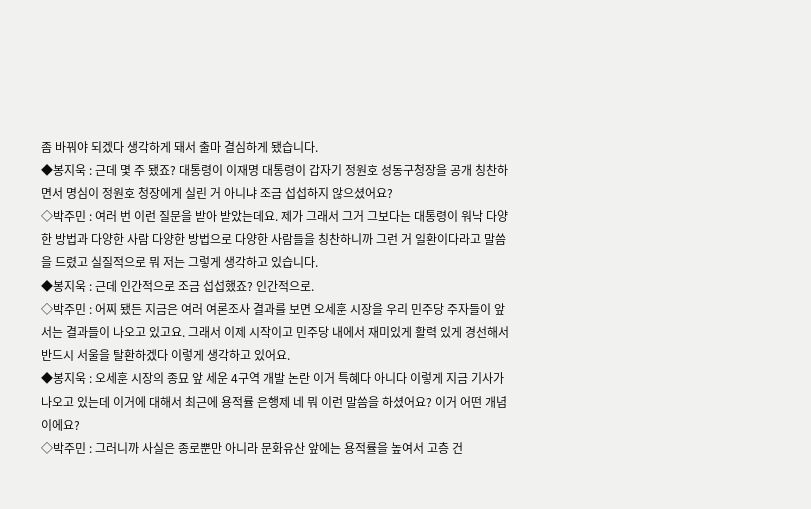좀 바꿔야 되겠다 생각하게 돼서 출마 결심하게 됐습니다.
◆봉지욱 : 근데 몇 주 됐죠? 대통령이 이재명 대통령이 갑자기 정원호 성동구청장을 공개 칭찬하면서 명심이 정원호 청장에게 실린 거 아니냐 조금 섭섭하지 않으셨어요?
◇박주민 : 여러 번 이런 질문을 받아 받았는데요. 제가 그래서 그거 그보다는 대통령이 워낙 다양한 방법과 다양한 사람 다양한 방법으로 다양한 사람들을 칭찬하니까 그런 거 일환이다라고 말씀을 드렸고 실질적으로 뭐 저는 그렇게 생각하고 있습니다.
◆봉지욱 : 근데 인간적으로 조금 섭섭했죠? 인간적으로.
◇박주민 : 어찌 됐든 지금은 여러 여론조사 결과를 보면 오세훈 시장을 우리 민주당 주자들이 앞서는 결과들이 나오고 있고요. 그래서 이제 시작이고 민주당 내에서 재미있게 활력 있게 경선해서 반드시 서울을 탈환하겠다 이렇게 생각하고 있어요.
◆봉지욱 : 오세훈 시장의 종묘 앞 세운 4구역 개발 논란 이거 특혜다 아니다 이렇게 지금 기사가 나오고 있는데 이거에 대해서 최근에 용적률 은행제 네 뭐 이런 말씀을 하셨어요? 이거 어떤 개념이에요?
◇박주민 : 그러니까 사실은 종로뿐만 아니라 문화유산 앞에는 용적률을 높여서 고층 건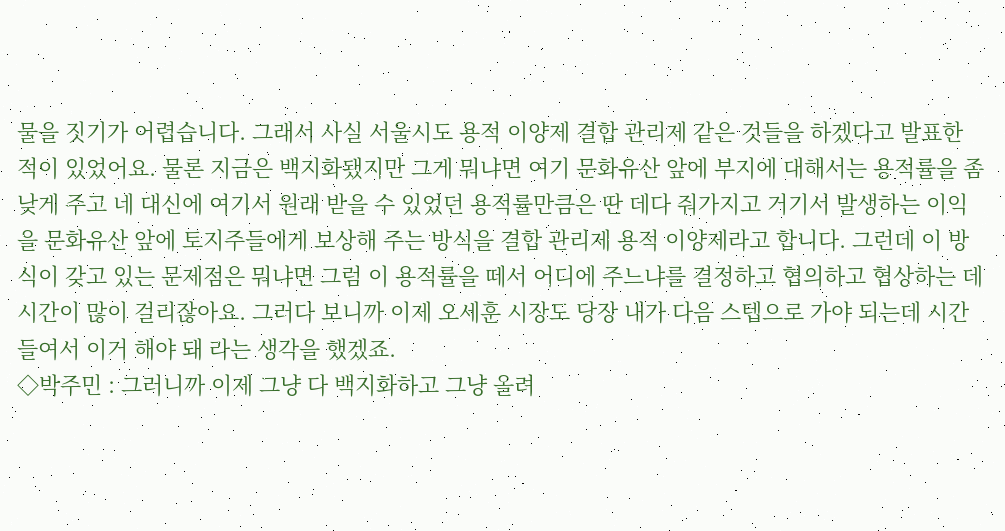물을 짓기가 어렵습니다. 그래서 사실 서울시도 용적 이양제 결합 관리제 같은 것들을 하겠다고 발표한 적이 있었어요. 물론 지금은 백지화됐지만 그게 뭐냐면 여기 문화유산 앞에 부지에 대해서는 용적률을 좀 낮게 주고 네 대신에 여기서 원래 받을 수 있었던 용적률만큼은 딴 데다 줘가지고 거기서 발생하는 이익을 문화유산 앞에 토지주들에게 보상해 주는 방식을 결합 관리제 용적 이양제라고 합니다. 그런데 이 방식이 갖고 있는 문제점은 뭐냐면 그럼 이 용적률을 떼서 어디에 주느냐를 결정하고 협의하고 협상하는 데 시간이 많이 걸리잖아요. 그러다 보니까 이제 오세훈 시장도 당장 내가 다음 스텝으로 가야 되는데 시간 들여서 이거 해야 돼 라는 생각을 했겠죠.
◇박주민 : 그러니까 이제 그냥 다 백지화하고 그냥 올려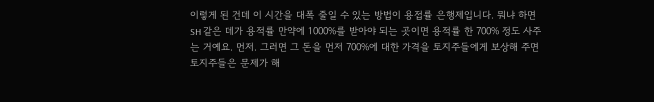이렇게 된 건데 이 시간을 대폭 줄일 수 있는 방법이 용접률 은행제입니다. 뭐냐 하면 SH 같은 데가 용적률 만약에 1000%를 받아야 되는 곳이면 용적률 한 700% 정도 사주는 거예요. 먼저. 그러면 그 돈을 먼저 700%에 대한 가격을 토지주들에게 보상해 주면 토지주들은 문제가 해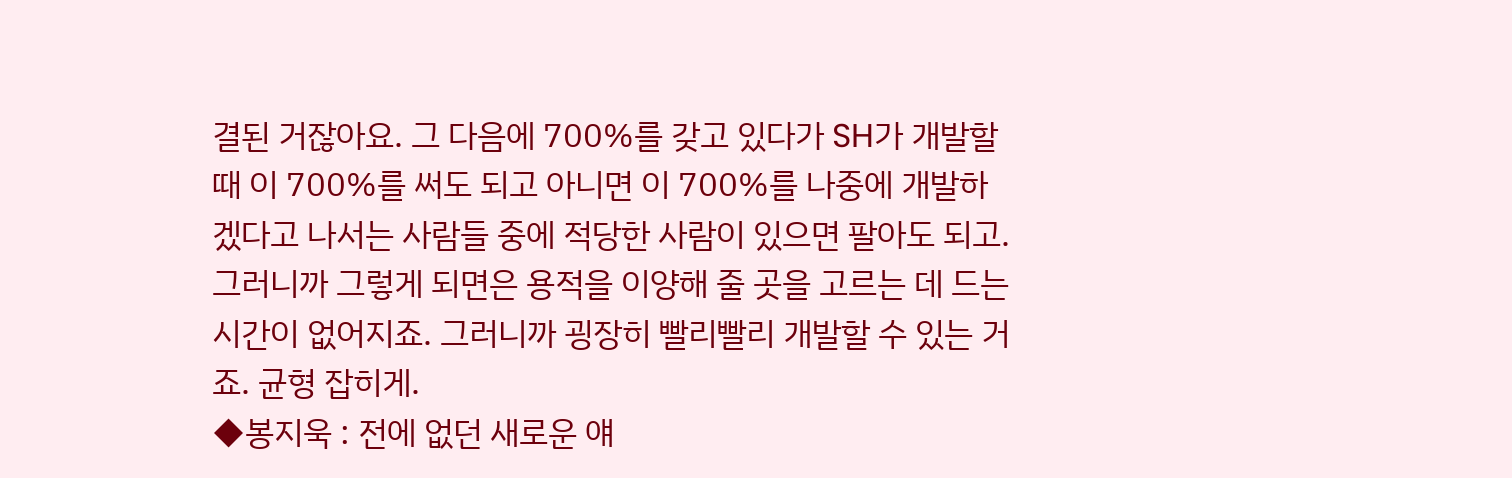결된 거잖아요. 그 다음에 700%를 갖고 있다가 SH가 개발할 때 이 700%를 써도 되고 아니면 이 700%를 나중에 개발하겠다고 나서는 사람들 중에 적당한 사람이 있으면 팔아도 되고. 그러니까 그렇게 되면은 용적을 이양해 줄 곳을 고르는 데 드는 시간이 없어지죠. 그러니까 굉장히 빨리빨리 개발할 수 있는 거죠. 균형 잡히게.
◆봉지욱 : 전에 없던 새로운 얘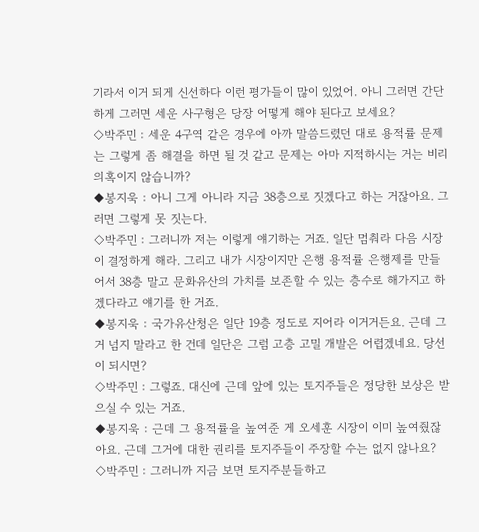기라서 이거 되게 신선하다 이런 평가들이 많이 있었어. 아니 그러면 간단하게 그러면 세운 사구형은 당장 어떻게 해야 된다고 보세요?
◇박주민 : 세운 4구역 같은 경우에 아까 말씀드렸던 대로 용적률 문제는 그렇게 좀 해결을 하면 될 것 같고 문제는 아마 지적하시는 거는 비리 의혹이지 않습니까?
◆봉지욱 : 아니 그게 아니라 지금 38층으로 짓겠다고 하는 거잖아요. 그러면 그렇게 못 짓는다.
◇박주민 : 그러니까 저는 이렇게 얘기하는 거죠. 일단 멈춰라 다음 시장이 결정하게 해라. 그리고 내가 시장이지만 은행 용적률 은행제를 만들어서 38층 말고 문화유산의 가치를 보존할 수 있는 층수로 해가지고 하겠다라고 얘기를 한 거죠.
◆봉지욱 : 국가유산청은 일단 19층 정도로 지어라 이거거든요. 근데 그거 넘지 말라고 한 건데 일단은 그럼 고층 고밀 개발은 어렵겠네요. 당선이 되시면?
◇박주민 : 그렇죠. 대신에 근데 앞에 있는 토지주들은 정당한 보상은 받으실 수 있는 거죠.
◆봉지욱 : 근데 그 용적률을 높여준 게 오세훈 시장이 이미 높여줬잖아요. 근데 그거에 대한 권리를 토지주들이 주장할 수는 없지 않나요?
◇박주민 : 그러니까 지금 보면 토지주분들하고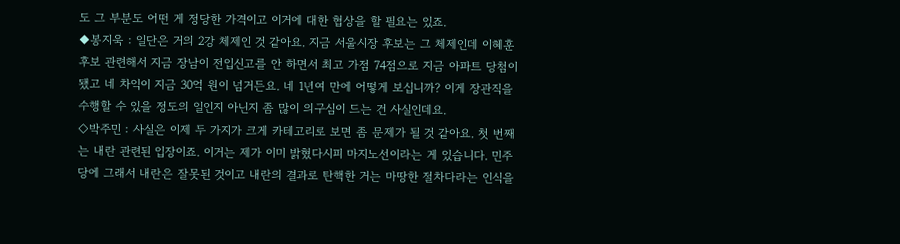도 그 부분도 어떤 게 정당한 가격이고 이거에 대한 협상을 할 필요는 있죠.
◆봉지욱 : 일단은 거의 2강 체제인 것 같아요. 지금 서울시장 후보는 그 체제인데 이혜훈 후보 관련해서 지금 장남이 전입신고를 안 하면서 최고 가점 74점으로 지금 아파트 당첨이 됐고 네 차익이 지금 30억 원이 넘거든요. 네 1년여 만에 어떻게 보십니까? 이게 장관직을 수행할 수 있을 정도의 일인지 아닌지 좀 많이 의구심이 드는 건 사실인데요.
◇박주민 : 사실은 이제 두 가지가 크게 카테고리로 보면 좀 문제가 될 것 같아요. 첫 번째는 내란 관련된 입장이죠. 이거는 제가 이미 밝혔다시피 마지노선이라는 게 있습니다. 민주당에 그래서 내란은 잘못된 것이고 내란의 결과로 탄핵한 거는 마땅한 절차다라는 인식을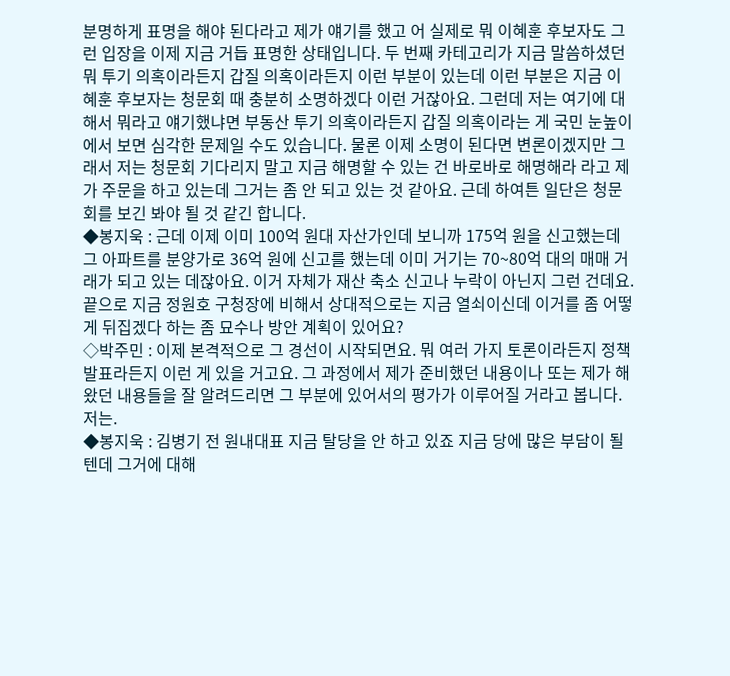분명하게 표명을 해야 된다라고 제가 얘기를 했고 어 실제로 뭐 이혜훈 후보자도 그런 입장을 이제 지금 거듭 표명한 상태입니다. 두 번째 카테고리가 지금 말씀하셨던 뭐 투기 의혹이라든지 갑질 의혹이라든지 이런 부분이 있는데 이런 부분은 지금 이혜훈 후보자는 청문회 때 충분히 소명하겠다 이런 거잖아요. 그런데 저는 여기에 대해서 뭐라고 얘기했냐면 부동산 투기 의혹이라든지 갑질 의혹이라는 게 국민 눈높이에서 보면 심각한 문제일 수도 있습니다. 물론 이제 소명이 된다면 변론이겠지만 그래서 저는 청문회 기다리지 말고 지금 해명할 수 있는 건 바로바로 해명해라 라고 제가 주문을 하고 있는데 그거는 좀 안 되고 있는 것 같아요. 근데 하여튼 일단은 청문회를 보긴 봐야 될 것 같긴 합니다.
◆봉지욱 : 근데 이제 이미 100억 원대 자산가인데 보니까 175억 원을 신고했는데 그 아파트를 분양가로 36억 원에 신고를 했는데 이미 거기는 70~80억 대의 매매 거래가 되고 있는 데잖아요. 이거 자체가 재산 축소 신고나 누락이 아닌지 그런 건데요. 끝으로 지금 정원호 구청장에 비해서 상대적으로는 지금 열쇠이신데 이거를 좀 어떻게 뒤집겠다 하는 좀 묘수나 방안 계획이 있어요?
◇박주민 : 이제 본격적으로 그 경선이 시작되면요. 뭐 여러 가지 토론이라든지 정책 발표라든지 이런 게 있을 거고요. 그 과정에서 제가 준비했던 내용이나 또는 제가 해왔던 내용들을 잘 알려드리면 그 부분에 있어서의 평가가 이루어질 거라고 봅니다. 저는.
◆봉지욱 : 김병기 전 원내대표 지금 탈당을 안 하고 있죠 지금 당에 많은 부담이 될 텐데 그거에 대해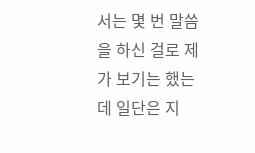서는 몇 번 말씀을 하신 걸로 제가 보기는 했는데 일단은 지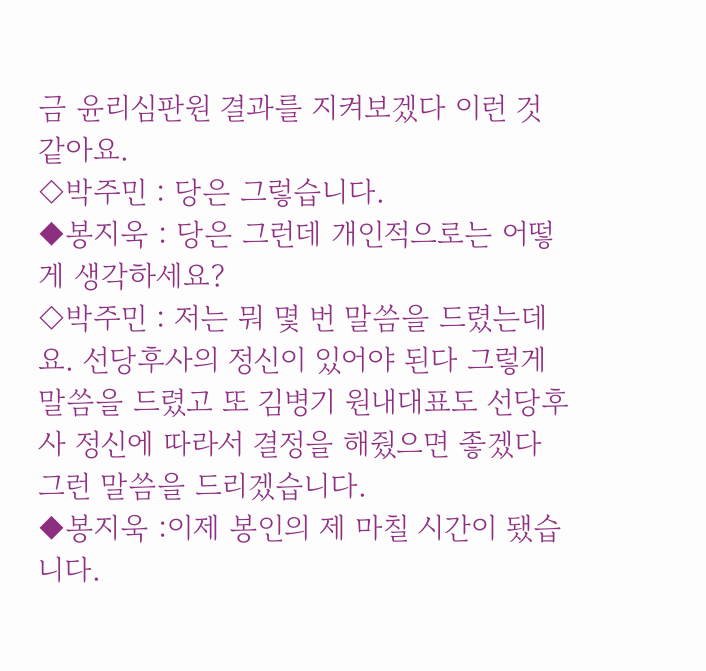금 윤리심판원 결과를 지켜보겠다 이런 것 같아요.
◇박주민 : 당은 그렇습니다.
◆봉지욱 : 당은 그런데 개인적으로는 어떻게 생각하세요?
◇박주민 : 저는 뭐 몇 번 말씀을 드렸는데요. 선당후사의 정신이 있어야 된다 그렇게 말씀을 드렸고 또 김병기 원내대표도 선당후사 정신에 따라서 결정을 해줬으면 좋겠다 그런 말씀을 드리겠습니다.
◆봉지욱 :이제 봉인의 제 마칠 시간이 됐습니다.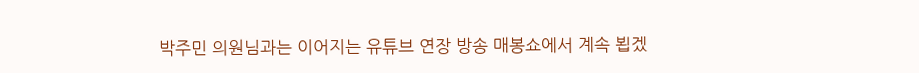박주민 의원님과는 이어지는 유튜브 연장 방송 매봉쇼에서 계속 뵙겠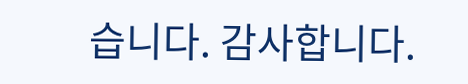습니다. 감사합니다.